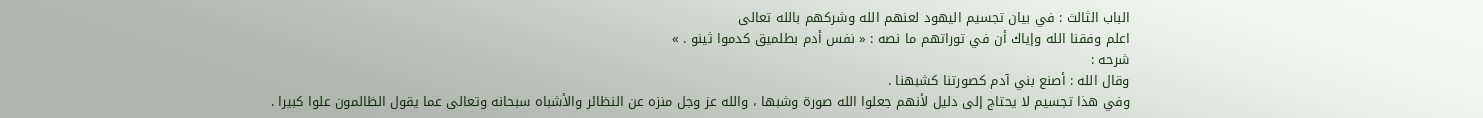الباب الثالث : في بيان تجسيم اليهود لعنهم الله وشركهم بالله تعالى
اعلم وفقنا الله وإياك أن في توراتهم ما نصه : « نفس أدم بطلميق كدموا ثينو . »
شرحه :
وقال الله : أصنع بني آدم كصورتنا كشبهنا .
وفي هذا تجسيم لا يحتاج إلى دليل لأنهم جعلوا الله صورة وشبها ، والله عز وجل منزه عن النظائر والأشباه سبحانه وتعالى عما يقول الظالمون علوا كبيرا .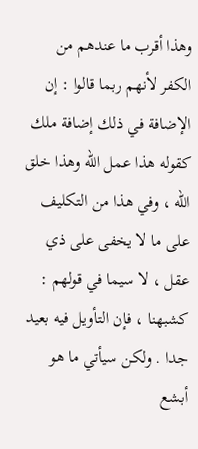وهذا أقرب ما عندهم من الكفر لأنهم ربما قالوا : إن الإضافة في ذلك إضافة ملك كقوله هذا عمل الله وهذا خلق الله ، وفي هذا من التكليف على ما لا يخفى على ذي عقل ، لا سيما في قولهم : كشبهنا ، فإن التأويل فيه بعيد جدا . ولكن سيأتي ما هو أبشع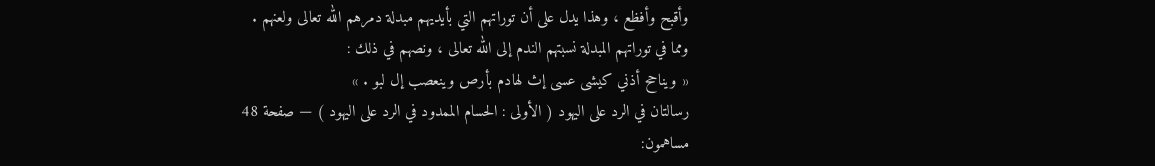وأقبح وأفظع ، وهذا يدل على أن توراتهم التي بأيديهم مبدلة دمرهم الله تعالى ولعنهم .
ومما في توراتهم المبدلة نسبتهم الندم إلى الله تعالى ، ونصهم في ذلك :
« ويناحح أذني كيشى عسى إث لهادم بأرص وينعصب إل لبو . »
رسالتان في الرد على اليهود ( الأولى : الحسام الممدود في الرد على اليهود ) — صفحة 48
مساهمون: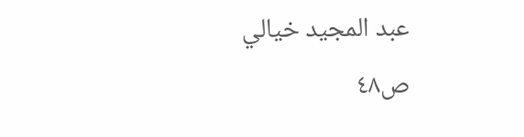عبد المجيد خيالي
ص٤٨